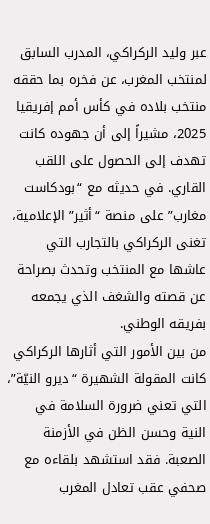عبر وليد الركراكي، المدرب السابق لمنتخب المغرب، عن فخره بما حققه منتخب بلاده في كأس أمم إفريقيا 2025، مشيراً إلى أن جهوده كانت تهدف إلى الحصول على اللقب القاري. في حديثه مع “بودكاست مغارب” على منصة “أثير” الإعلامية، تغنى الركراكي بالتجارب التي عاشها مع المنتخب وتحدث بصراحة عن قصته والشغف الذي يجمعه بفريقه الوطني.
من بين الأمور التي أثارها الركراكي كانت المقولة الشهيرة “ديرو النيّة”، التي تعني ضرورة السلامة في النية وحسن الظن في الأزمنة الصعبة. فقد استشهد بلقاءه مع صحفي عقب تعادل المغرب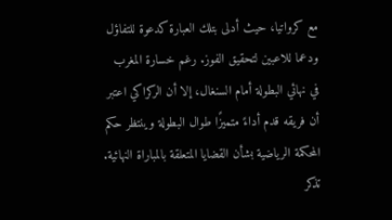مع كرواتيا، حيث أدلى بتلك العبارة كدعوة للتفاؤل ودعما للاعبين لتحقيق الفوز. رغم خسارة المغرب في نهائي البطولة أمام السنغال، إلا أن الركراكي اعتبر أن فريقه قدم أداءً متميزًا طوال البطولة وينتظر حكم المحكمة الرياضية بشأن القضايا المتعلقة بالمباراة النهائية.
تذكر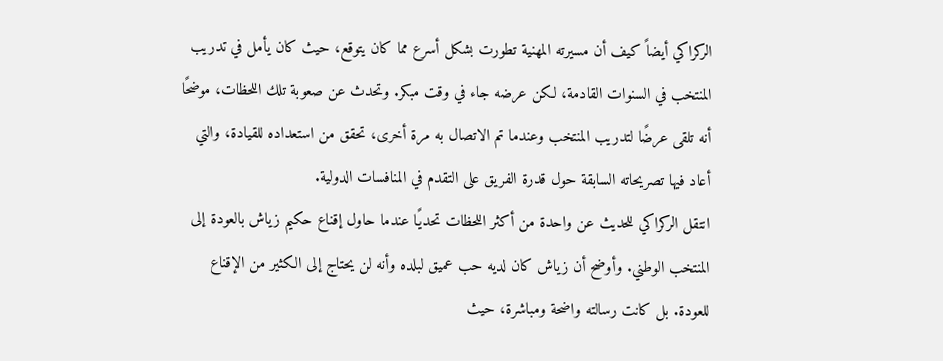الركراكي أيضاً كيف أن مسيرته المهنية تطورت بشكل أسرع مما كان يتوقع، حيث كان يأمل في تدريب المنتخب في السنوات القادمة، لكن عرضه جاء في وقت مبكر. وتحدث عن صعوبة تلك اللحظات، موضحًا أنه تلقى عرضًا لتدريب المنتخب وعندما تم الاتصال به مرة أخرى، تحقق من استعداده للقيادة، والتي أعاد فيها تصريحاته السابقة حول قدرة الفريق على التقدم في المنافسات الدولية.
انتقل الركراكي للحديث عن واحدة من أكثر اللحظات تحديًا عندما حاول إقناع حكيم زياش بالعودة إلى المنتخب الوطني. وأوضح أن زياش كان لديه حب عميق لبلده وأنه لن يحتاج إلى الكثير من الإقناع للعودة. بل كانت رسالته واضحة ومباشرة، حيث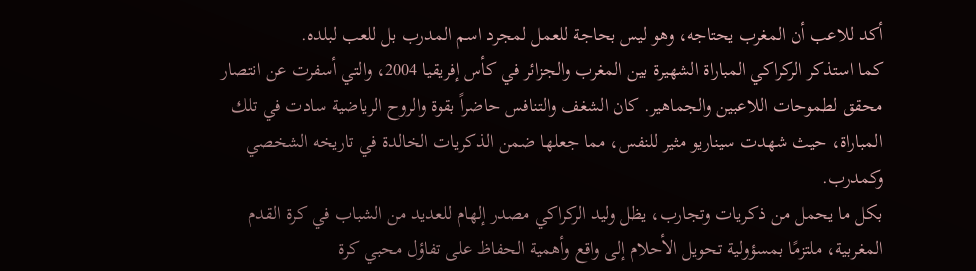أكد للاعب أن المغرب يحتاجه، وهو ليس بحاجة للعمل لمجرد اسم المدرب بل للعب لبلده.
كما استذكر الركراكي المباراة الشهيرة بين المغرب والجزائر في كأس إفريقيا 2004، والتي أسفرت عن انتصار محقق لطموحات اللاعبين والجماهير. كان الشغف والتنافس حاضراً بقوة والروح الرياضية سادت في تلك المباراة، حيث شهدت سيناريو مثير للنفس، مما جعلها ضمن الذكريات الخالدة في تاريخه الشخصي وكمدرب.
بكل ما يحمل من ذكريات وتجارب، يظل وليد الركراكي مصدر إلهام للعديد من الشباب في كرة القدم المغربية، ملتزمًا بمسؤولية تحويل الأحلام إلى واقع وأهمية الحفاظ على تفاؤل محبي كرة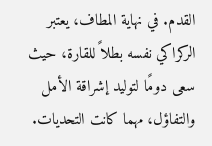القدم. في نهاية المطاف، يعتبر الركراكي نفسه بطلاً للقارة، حيث سعى دومًا لتوليد إشراقة الأمل والتفاؤل، مهما كانت التحديات.